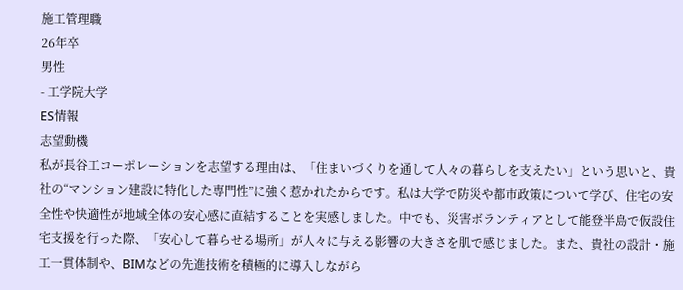施工管理職
26年卒
男性
- 工学院大学
ES情報
志望動機
私が長谷工コーポレーションを志望する理由は、「住まいづくりを通して人々の暮らしを支えたい」という思いと、貴社の“マンション建設に特化した専門性”に強く惹かれたからです。私は大学で防災や都市政策について学び、住宅の安全性や快適性が地域全体の安心感に直結することを実感しました。中でも、災害ボランティアとして能登半島で仮設住宅支援を行った際、「安心して暮らせる場所」が人々に与える影響の大きさを肌で感じました。また、貴社の設計・施工一貫体制や、BIMなどの先進技術を積極的に導入しながら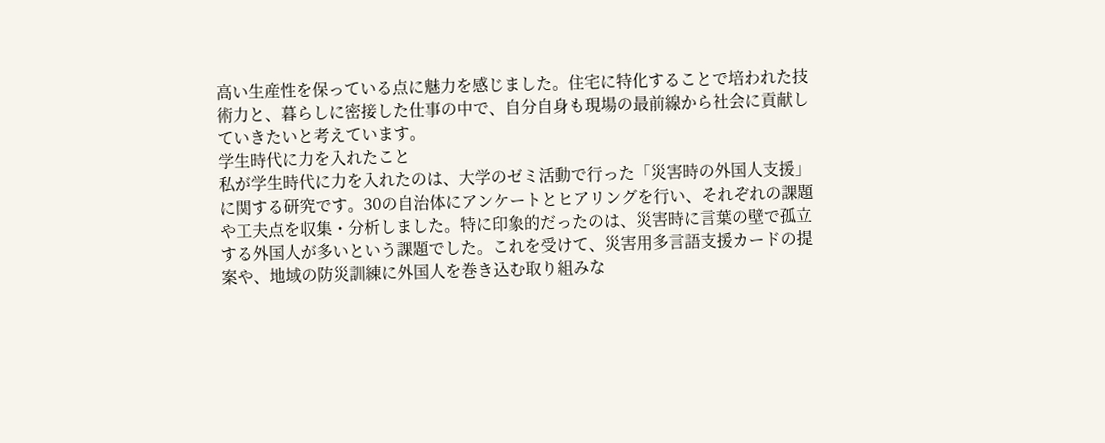高い生産性を保っている点に魅力を感じました。住宅に特化することで培われた技術力と、暮らしに密接した仕事の中で、自分自身も現場の最前線から社会に貢献していきたいと考えています。
学生時代に力を入れたこと
私が学生時代に力を入れたのは、大学のゼミ活動で行った「災害時の外国人支援」に関する研究です。30の自治体にアンケートとヒアリングを行い、それぞれの課題や工夫点を収集・分析しました。特に印象的だったのは、災害時に言葉の壁で孤立する外国人が多いという課題でした。これを受けて、災害用多言語支援カードの提案や、地域の防災訓練に外国人を巻き込む取り組みな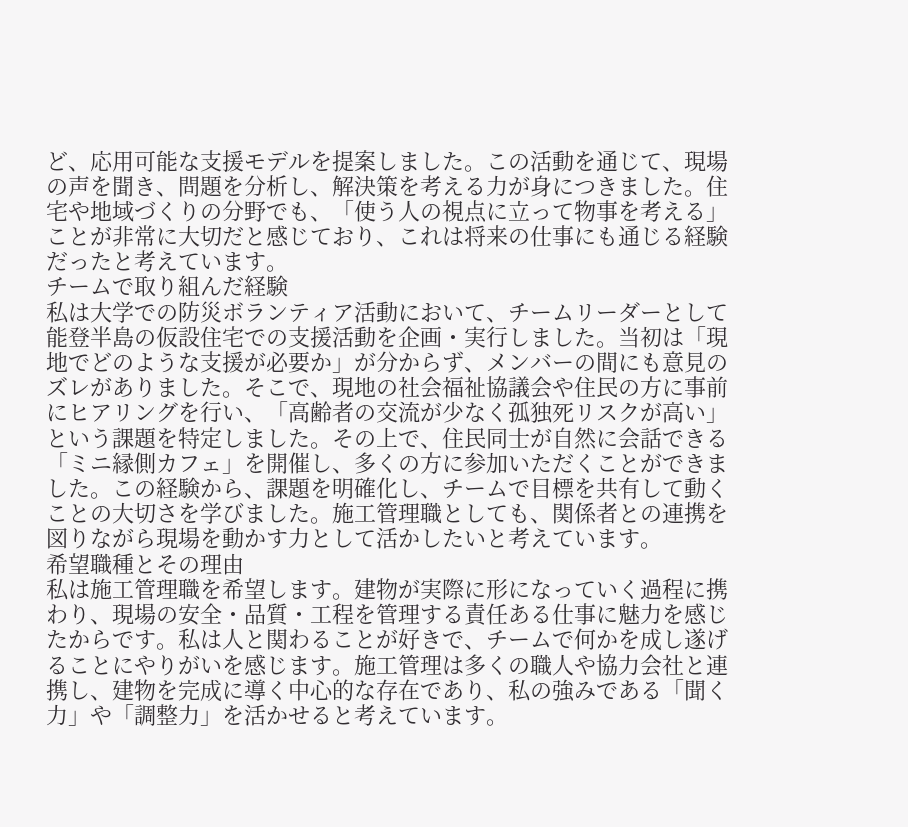ど、応用可能な支援モデルを提案しました。この活動を通じて、現場の声を聞き、問題を分析し、解決策を考える力が身につきました。住宅や地域づくりの分野でも、「使う人の視点に立って物事を考える」ことが非常に大切だと感じており、これは将来の仕事にも通じる経験だったと考えています。
チームで取り組んだ経験
私は大学での防災ボランティア活動において、チームリーダーとして能登半島の仮設住宅での支援活動を企画・実行しました。当初は「現地でどのような支援が必要か」が分からず、メンバーの間にも意見のズレがありました。そこで、現地の社会福祉協議会や住民の方に事前にヒアリングを行い、「高齢者の交流が少なく孤独死リスクが高い」という課題を特定しました。その上で、住民同士が自然に会話できる「ミニ縁側カフェ」を開催し、多くの方に参加いただくことができました。この経験から、課題を明確化し、チームで目標を共有して動くことの大切さを学びました。施工管理職としても、関係者との連携を図りながら現場を動かす力として活かしたいと考えています。
希望職種とその理由
私は施工管理職を希望します。建物が実際に形になっていく過程に携わり、現場の安全・品質・工程を管理する責任ある仕事に魅力を感じたからです。私は人と関わることが好きで、チームで何かを成し遂げることにやりがいを感じます。施工管理は多くの職人や協力会社と連携し、建物を完成に導く中心的な存在であり、私の強みである「聞く力」や「調整力」を活かせると考えています。